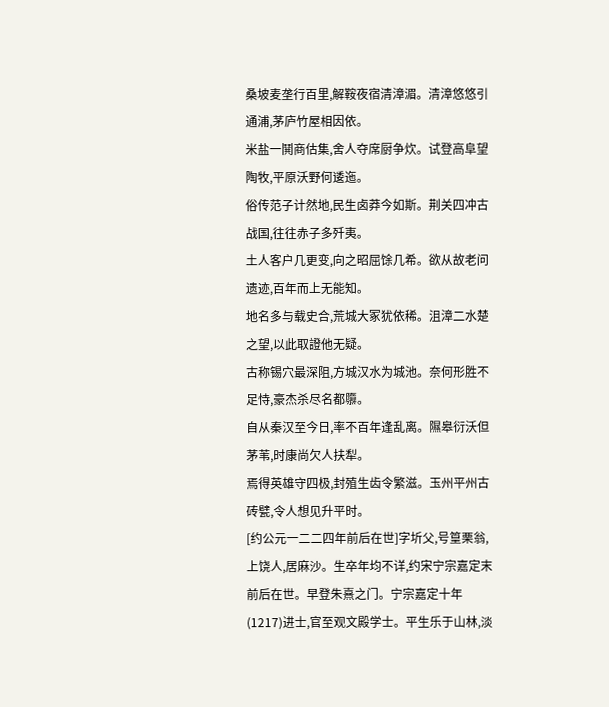桑坡麦垄行百里,解鞍夜宿清漳湄。清漳悠悠引通浦,茅庐竹屋相因依。
米盐一鬨商估集,舍人夺席厨争炊。试登高阜望陶牧,平原沃野何逶迤。
俗传范子计然地,民生卤莽今如斯。荆关四冲古战国,往往赤子多歼夷。
土人客户几更变,向之昭屈馀几希。欲从故老问遗迹,百年而上无能知。
地名多与载史合,荒城大冢犹依稀。沮漳二水楚之望,以此取證他无疑。
古称锡穴最深阻,方城汉水为城池。奈何形胜不足恃,豪杰杀尽名都隳。
自从秦汉至今日,率不百年逢乱离。隰皋衍沃但茅苇,时康尚欠人扶犁。
焉得英雄守四极,封殖生齿令繁滋。玉州平州古砖甓,令人想见升平时。
[约公元一二二四年前后在世]字圻父,号篁栗翁,上饶人,居麻沙。生卒年均不详,约宋宁宗嘉定末前后在世。早登朱熹之门。宁宗嘉定十年(1217)进士,官至观文殿学士。平生乐于山林,淡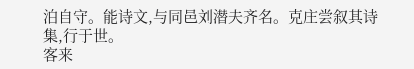泊自守。能诗文,与同邑刘潜夫齐名。克庄尝叙其诗集,行于世。
客来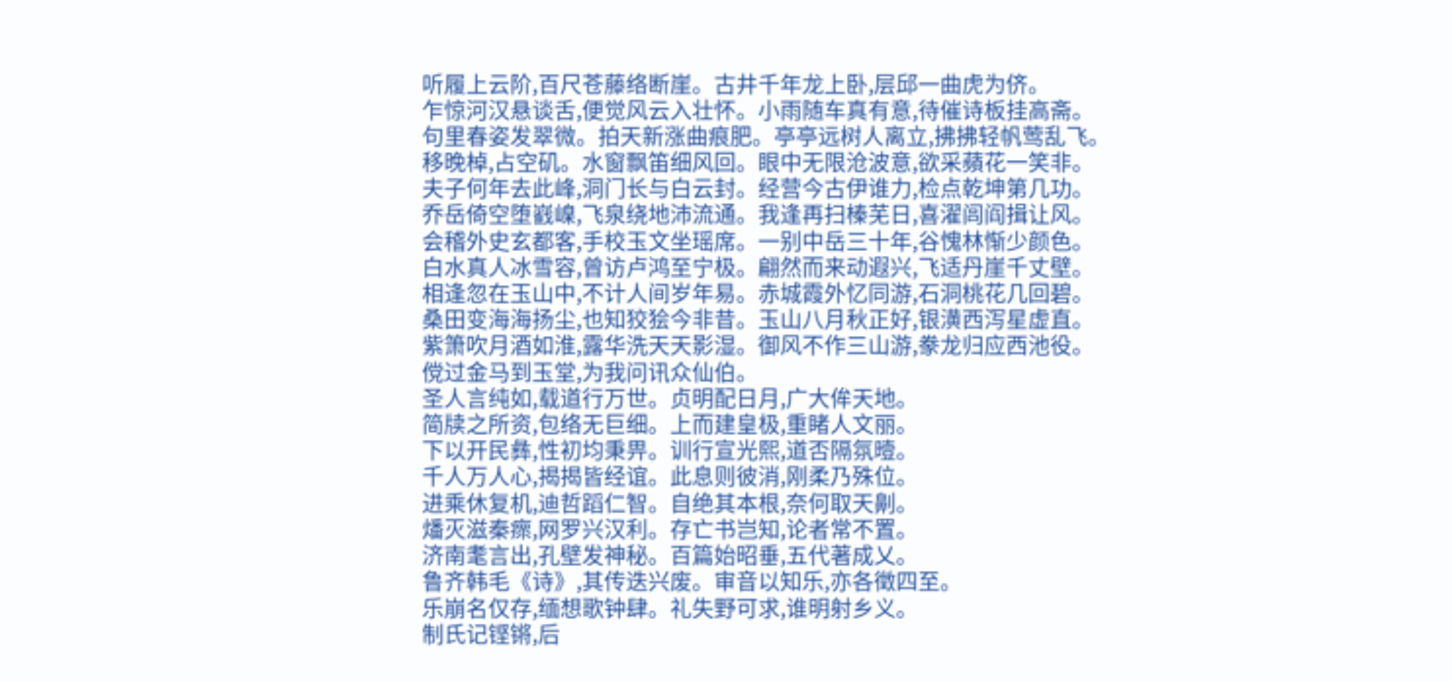听履上云阶,百尺苍藤络断崖。古井千年龙上卧,层邱一曲虎为侪。
乍惊河汉悬谈舌,便觉风云入壮怀。小雨随车真有意,待催诗板挂高斋。
句里春姿发翠微。拍天新涨曲痕肥。亭亭远树人离立,拂拂轻帆莺乱飞。
移晚棹,占空矶。水窗飘笛细风回。眼中无限沧波意,欲采蘋花一笑非。
夫子何年去此峰,洞门长与白云封。经营今古伊谁力,检点乾坤第几功。
乔岳倚空堕巀嵲,飞泉绕地沛流通。我逢再扫榛芜日,喜濯闾阎揖让风。
会稽外史玄都客,手校玉文坐瑶席。一别中岳三十年,谷愧林惭少颜色。
白水真人冰雪容,曾访卢鸿至宁极。翩然而来动遐兴,飞适丹崖千丈壁。
相逢忽在玉山中,不计人间岁年易。赤城霞外忆同游,石洞桃花几回碧。
桑田变海海扬尘,也知狡狯今非昔。玉山八月秋正好,银潢西泻星虚直。
紫箫吹月酒如淮,露华洗天天影湿。御风不作三山游,豢龙归应西池役。
傥过金马到玉堂,为我问讯众仙伯。
圣人言纯如,载道行万世。贞明配日月,广大侔天地。
简牍之所资,包络无巨细。上而建皇极,重睹人文丽。
下以开民彝,性初均秉畀。训行宣光熙,道否隔氛曀。
千人万人心,揭揭皆经谊。此息则彼消,刚柔乃殊位。
进乘休复机,迪哲蹈仁智。自绝其本根,奈何取天劓。
燔灭滋秦瘝,网罗兴汉利。存亡书岂知,论者常不置。
济南耄言出,孔壁发神秘。百篇始昭垂,五代著成乂。
鲁齐韩毛《诗》,其传迭兴废。审音以知乐,亦各徵四至。
乐崩名仅存,缅想歌钟肆。礼失野可求,谁明射乡义。
制氏记铿锵,后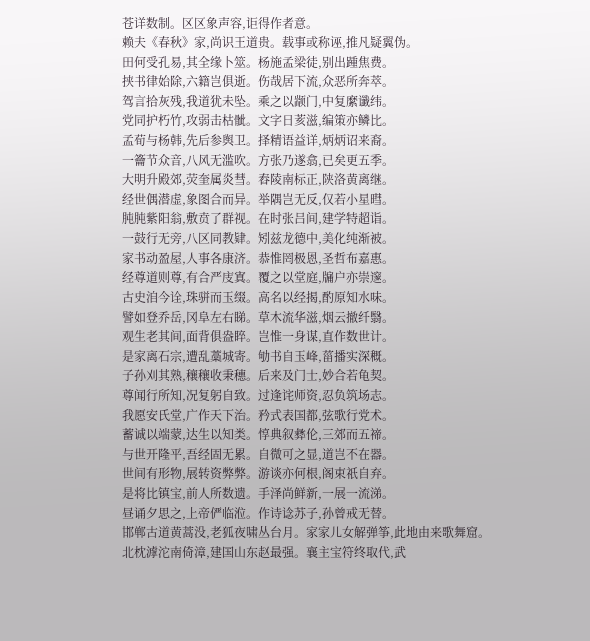苍详数制。区区象声容,讵得作者意。
赖夫《春秋》家,尚识王道贵。载事或称诬,推凡疑翼伪。
田何受孔易,其全缘卜筮。杨施孟梁徒,别出踵焦费。
挟书律始除,六籍岂俱逝。伤哉居下流,众恶所奔萃。
驾言拾灰残,我道犹未坠。乘之以颛门,中复縻谶纬。
党同护朽竹,攻弱击枯骴。文字日荄滋,编策亦鳞比。
孟荀与杨韩,先后参舆卫。择精语益详,炳炳诏来裔。
一籥节众音,八风无滥吹。方张乃遂翕,已矣更五季。
大明升殿郊,荧奎属炎彗。舂陵南标正,陕洛黄离继。
经世偶潜虚,象图合而异。举隅岂无反,仅若小星暳。
肫肫紫阳翁,敷贲了群视。在时张吕间,建学特超诣。
一鼓行无旁,八区同教肄。矧兹龙德中,美化纯渐被。
家书动盈屋,人事各康济。恭惟罔极恩,圣哲布嘉惠。
经尊道则尊,有合严庋寘。覆之以堂庭,牖户亦崇邃。
古史洎今诠,珠骈而玉缀。高名以经揭,酌原知水味。
譬如登乔岳,冈阜左右睇。草木流华滋,烟云撤纤翳。
观生老其间,面背俱盎睟。岂惟一身谋,直作数世计。
是家离石宗,遭乱藁城寄。劬书自玉峰,菑播实深穊。
子孙刈其熟,穰穰收秉穗。后来及门士,妙合若龟契。
尊闻行所知,况复躬自致。过逢诧师资,忍负筑场志。
我愿安氏堂,广作天下治。矜式表国都,弦歌行党术。
蓄诚以端蒙,达生以知类。惇典叙彝伦,三郊而五禘。
与世开隆平,吾经固无累。自微可之显,道岂不在器。
世间有形物,展转资弊弊。游谈亦何根,阁束祇自弃。
是将比镇宝,前人所数遗。手泽尚鲜新,一展一流涕。
昼诵夕思之,上帝俨临涖。作诗谂苏子,孙曾戒无替。
邯郸古道黄蒿没,老狐夜啸丛台月。家家儿女解弹筝,此地由来歌舞窟。
北枕滹沱南倚漳,建国山东赵最强。襄主宝符终取代,武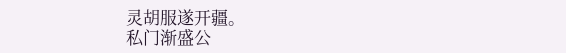灵胡服遂开疆。
私门渐盛公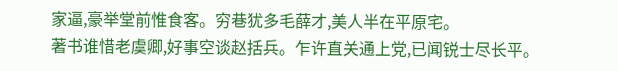家逼,豪举堂前惟食客。穷巷犹多毛薛才,美人半在平原宅。
著书谁惜老虞卿,好事空谈赵括兵。乍许直关通上党,已闻锐士尽长平。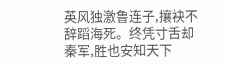英风独激鲁连子,攘袂不辞蹈海死。终凭寸舌却秦军,胜也安知天下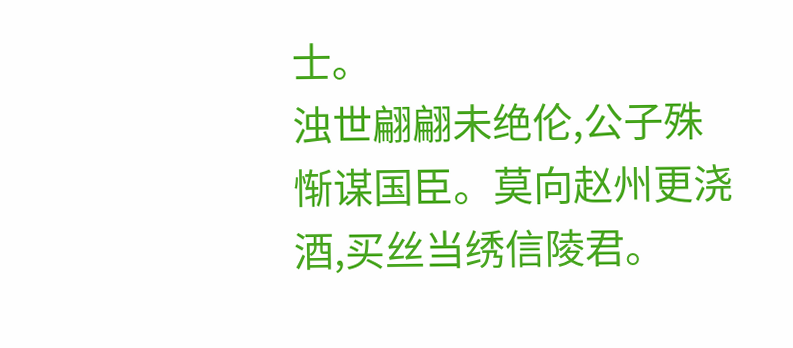士。
浊世翩翩未绝伦,公子殊惭谋国臣。莫向赵州更浇酒,买丝当绣信陵君。